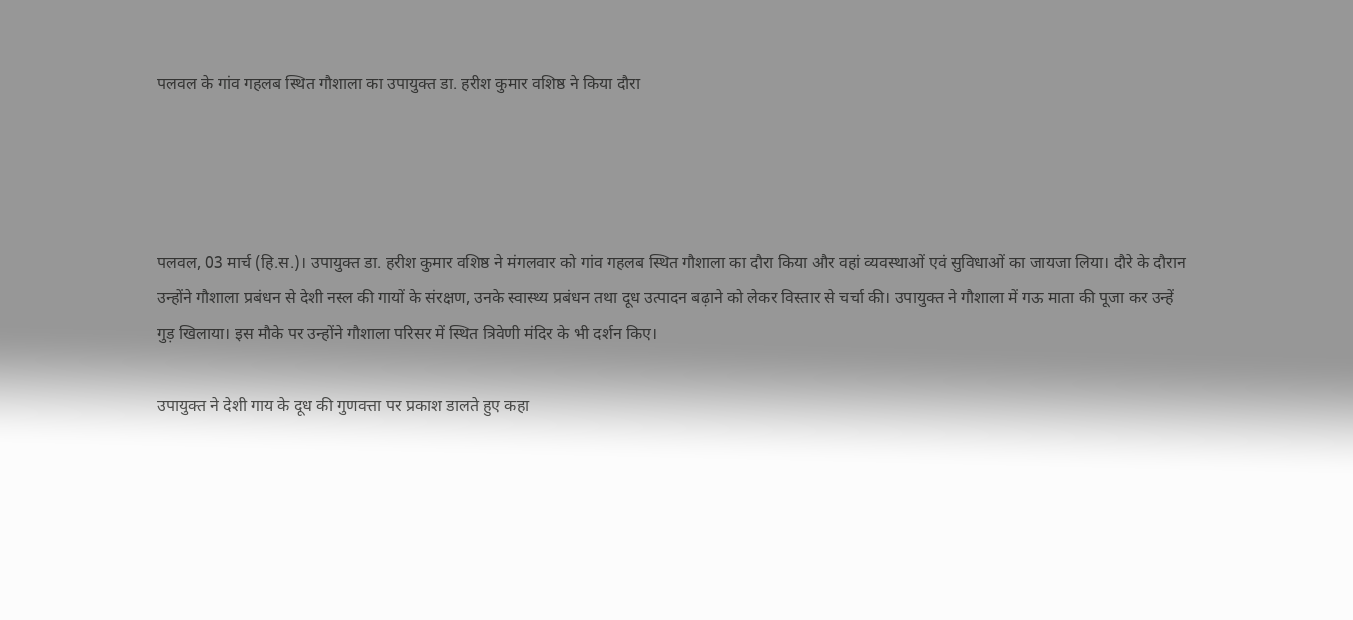पलवल के गांव गहलब स्थित गौशाला का उपायुक्त डा. हरीश कुमार वशिष्ठ ने किया दौरा




पलवल, 03 मार्च (हि.स.)। उपायुक्त डा. हरीश कुमार वशिष्ठ ने मंगलवार को गांव गहलब स्थित गौशाला का दौरा किया और वहां व्यवस्थाओं एवं सुविधाओं का जायजा लिया। दौरे के दौरान उन्होंने गौशाला प्रबंधन से देशी नस्ल की गायों के संरक्षण, उनके स्वास्थ्य प्रबंधन तथा दूध उत्पादन बढ़ाने को लेकर विस्तार से चर्चा की। उपायुक्त ने गौशाला में गऊ माता की पूजा कर उन्हें गुड़ खिलाया। इस मौके पर उन्होंने गौशाला परिसर में स्थित त्रिवेणी मंदिर के भी दर्शन किए।

उपायुक्त ने देशी गाय के दूध की गुणवत्ता पर प्रकाश डालते हुए कहा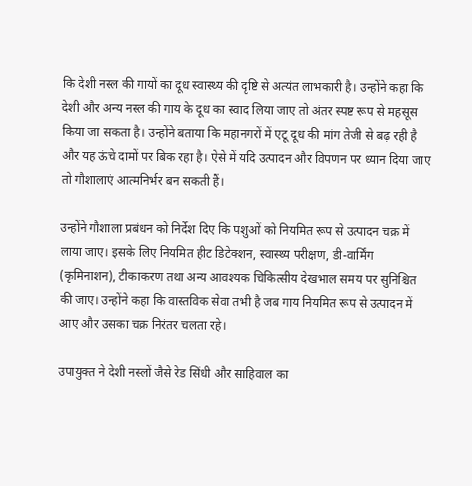कि देशी नस्ल की गायों का दूध स्वास्थ्य की दृष्टि से अत्यंत लाभकारी है। उन्होंने कहा कि देशी और अन्य नस्ल की गाय के दूध का स्वाद लिया जाए तो अंतर स्पष्ट रूप से महसूस किया जा सकता है। उन्होंने बताया कि महानगरों में एटू दूध की मांग तेजी से बढ़ रही है और यह ऊंचे दामों पर बिक रहा है। ऐसे में यदि उत्पादन और विपणन पर ध्यान दिया जाए तो गौशालाएं आत्मनिर्भर बन सकती हैं।

उन्होंने गौशाला प्रबंधन को निर्देश दिए कि पशुओं को नियमित रूप से उत्पादन चक्र में लाया जाए। इसके लिए नियमित हीट डिटेक्शन, स्वास्थ्य परीक्षण, डी-वार्मिंग (कृमिनाशन), टीकाकरण तथा अन्य आवश्यक चिकित्सीय देखभाल समय पर सुनिश्चित की जाए। उन्होंने कहा कि वास्तविक सेवा तभी है जब गाय नियमित रूप से उत्पादन में आए और उसका चक्र निरंतर चलता रहे।

उपायुक्त ने देशी नस्लों जैसे रेड सिंधी और साहिवाल का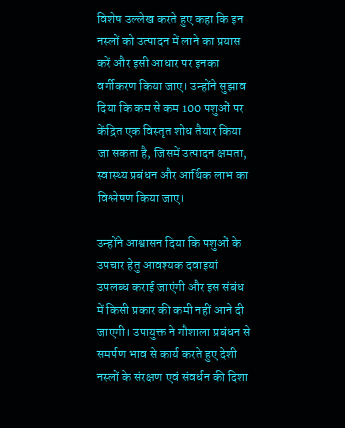विशेष उल्लेख करते हुए कहा कि इन नस्लों को उत्पादन में लाने का प्रयास करें और इसी आधार पर इनका वर्गीकरण किया जाए। उन्होंने सुझाव दिया कि कम से कम 100 पशुओं पर केंद्रित एक विस्तृत शोध तैयार किया जा सकता है, जिसमें उत्पादन क्षमता, स्वास्थ्य प्रबंधन और आर्थिक लाभ का विश्लेषण किया जाए।

उन्होंने आश्वासन दिया कि पशुओं के उपचार हेतु आवश्यक दवाइयां उपलब्ध कराई जाएंगी और इस संबंध में किसी प्रकार की कमी नहीं आने दी जाएगी। उपायुक्त ने गौशाला प्रबंधन से समर्पण भाव से कार्य करते हुए देशी नस्लों के संरक्षण एवं संवर्धन की दिशा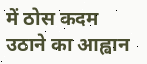में ठोस कदम उठाने का आह्वान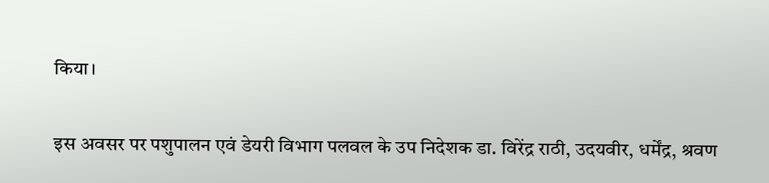किया।

इस अवसर पर पशुपालन एवं डेयरी विभाग पलवल के उप निदेशक डा. विरेंद्र राठी, उदयवीर, धर्मेंद्र, श्रवण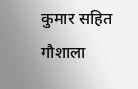कुमार सहित गौशाला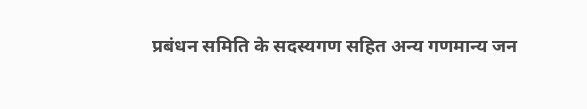प्रबंधन समिति के सदस्यगण सहित अन्य गणमान्य जन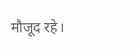मौजूद रहे।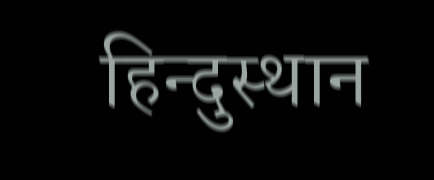हिन्दुस्थान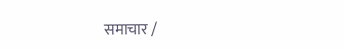समाचार /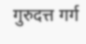गुरुदत्त गर्ग